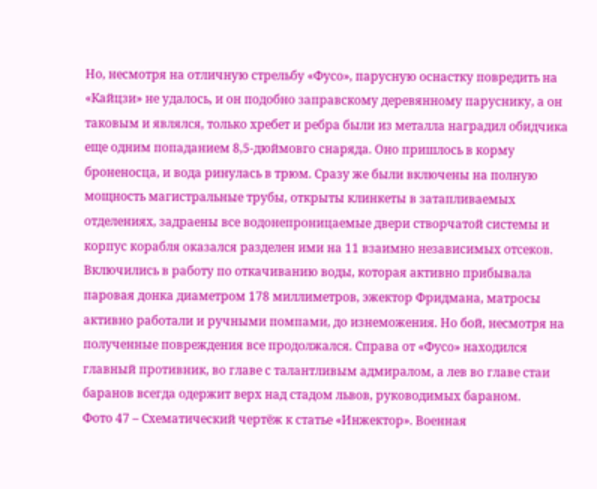Но, несмотря на отличную стрельбу «Фусо», парусную оснастку повредить на «Кайцзи» не удалось, и он подобно заправскому деревянному паруснику, а он таковым и являлся, только хребет и ребра были из металла наградил обидчика еще одним попаданием 8,5-дюймовго снаряда. Оно пришлось в корму броненосца, и вода ринулась в трюм. Сразу же были включены на полную мощность магистральные трубы, открыты клинкеты в затапливаемых отделениях, задраены все водонепроницаемые двери створчатой системы и корпус корабля оказался разделен ими на 11 взаимно независимых отсеков. Включились в работу по откачиванию воды, которая активно прибывала паровая донка диаметром 178 миллиметров, эжектор Фридмана, матросы активно работали и ручными помпами, до изнеможения. Но бой, несмотря на полученные повреждения все продолжался. Справа от «Фусо» находился главный противник, во главе с талантливым адмиралом, а лев во главе стаи баранов всегда одержит верх над стадом львов, руководимых бараном.
Фото 47 – Схематический чертёж к статье «Инжектор». Военная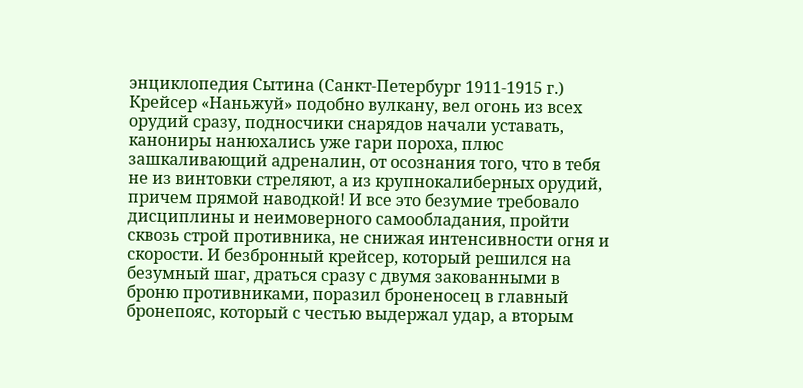энциклопедия Сытина (Санкт-Петербург 1911-1915 г.)
Крейсер «Наньжуй» подобно вулкану, вел огонь из всех орудий сразу, подносчики снарядов начали уставать, канониры нанюхались уже гари пороха, плюс зашкаливающий адреналин, от осознания того, что в тебя не из винтовки стреляют, а из крупнокалиберных орудий, причем прямой наводкой! И все это безумие требовало дисциплины и неимоверного самообладания, пройти сквозь строй противника, не снижая интенсивности огня и скорости. И безбронный крейсер, который решился на безумный шаг, драться сразу с двумя закованными в броню противниками, поразил броненосец в главный бронепояс, который с честью выдержал удар, а вторым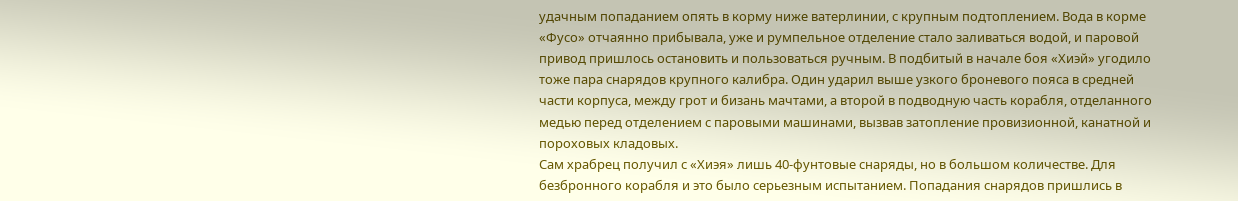удачным попаданием опять в корму ниже ватерлинии, с крупным подтоплением. Вода в корме «Фусо» отчаянно прибывала, уже и румпельное отделение стало заливаться водой, и паровой привод пришлось остановить и пользоваться ручным. В подбитый в начале боя «Хиэй» угодило тоже пара снарядов крупного калибра. Один ударил выше узкого броневого пояса в средней части корпуса, между грот и бизань мачтами, а второй в подводную часть корабля, отделанного медью перед отделением с паровыми машинами, вызвав затопление провизионной, канатной и пороховых кладовых.
Сам храбрец получил с «Хиэя» лишь 40-фунтовые снаряды, но в большом количестве. Для безбронного корабля и это было серьезным испытанием. Попадания снарядов пришлись в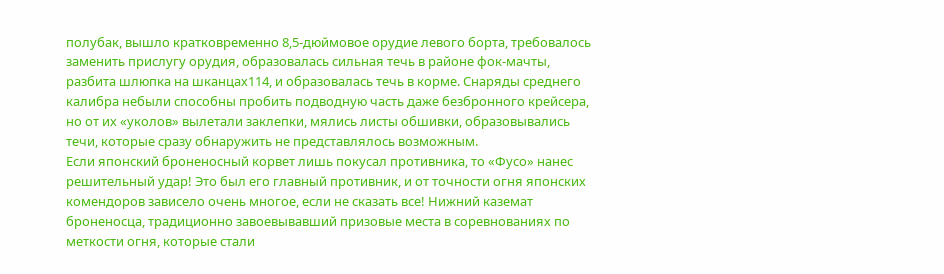полубак, вышло кратковременно 8,5-дюймовое орудие левого борта, требовалось заменить прислугу орудия, образовалась сильная течь в районе фок-мачты, разбита шлюпка на шканцах114, и образовалась течь в корме. Снаряды среднего калибра небыли способны пробить подводную часть даже безбронного крейсера, но от их «уколов» вылетали заклепки, мялись листы обшивки, образовывались течи, которые сразу обнаружить не представлялось возможным.
Если японский броненосный корвет лишь покусал противника, то «Фусо» нанес решительный удар! Это был его главный противник, и от точности огня японских комендоров зависело очень многое, если не сказать все! Нижний каземат броненосца, традиционно завоевывавший призовые места в соревнованиях по меткости огня, которые стали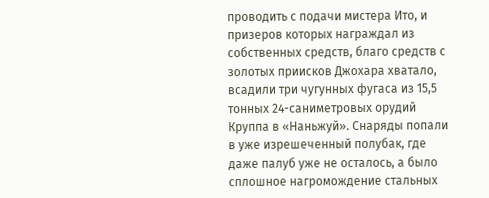проводить с подачи мистера Ито, и призеров которых награждал из собственных средств, благо средств с золотых приисков Джохара хватало, всадили три чугунных фугаса из 15,5 тонных 24-саниметровых орудий Круппа в «Наньжуй». Снаряды попали в уже изрешеченный полубак, где даже палуб уже не осталось, а было сплошное нагромождение стальных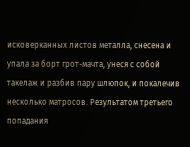исковерканных листов металла, снесена и упала за борт грот-мачта, унеся с собой такелаж и разбив пару шлюпок, и покалечив несколько матросов. Результатом третьего попадания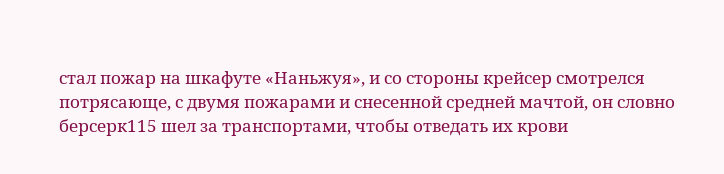стал пожар на шкафуте «Наньжуя», и со стороны крейсер смотрелся потрясающе, с двумя пожарами и снесенной средней мачтой, он словно берсерк115 шел за транспортами, чтобы отведать их крови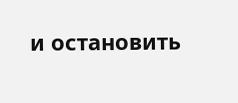и остановить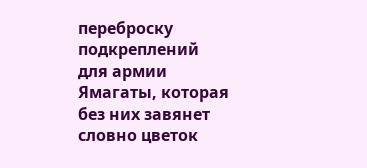переброску подкреплений для армии Ямагаты, которая без них завянет словно цветок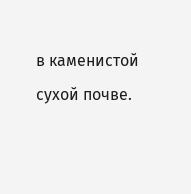в каменистой сухой почве.